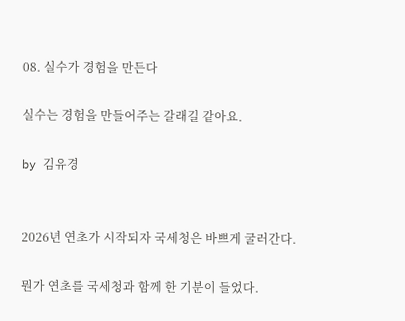08. 실수가 경험을 만든다

실수는 경험을 만들어주는 갈래길 같아요.

by 김유경


2026년 연초가 시작되자 국세청은 바쁘게 굴러간다.

뭔가 연초를 국세청과 함께 한 기분이 들었다.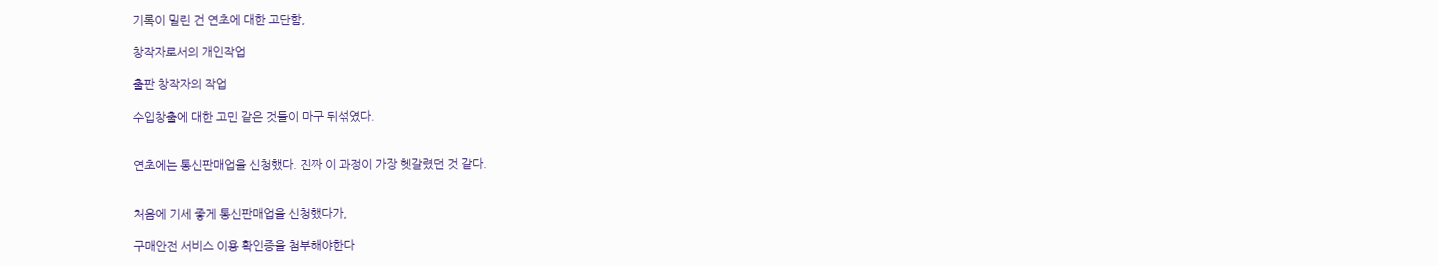기록이 밀린 건 연초에 대한 고단함,

창작자로서의 개인작업

출판 창작자의 작업

수입창출에 대한 고민 같은 것들이 마구 뒤섞였다.


연초에는 통신판매업을 신청했다. 진짜 이 과정이 가장 헷갈렸던 것 같다.


처음에 기세 좋게 통신판매업을 신청했다가,

구매안전 서비스 이용 확인증을 첨부해야한다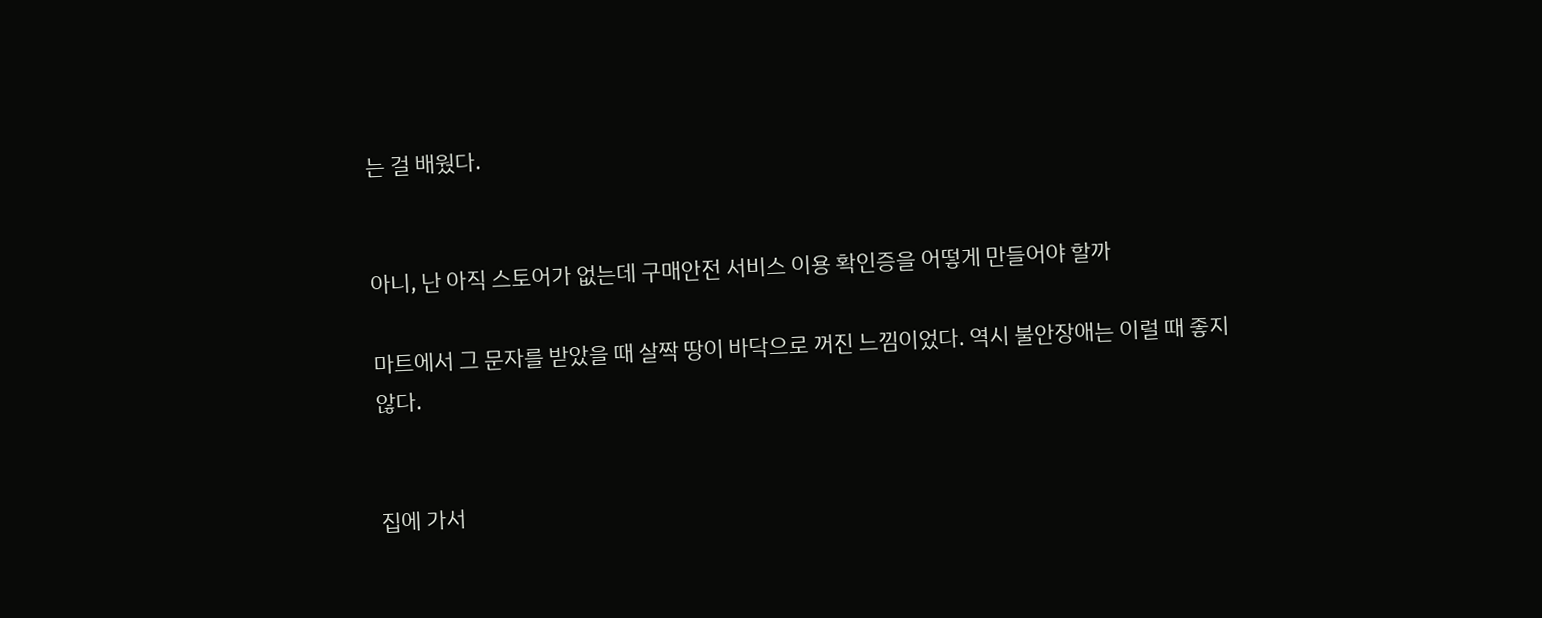는 걸 배웠다.


아니, 난 아직 스토어가 없는데 구매안전 서비스 이용 확인증을 어떻게 만들어야 할까

마트에서 그 문자를 받았을 때 살짝 땅이 바닥으로 꺼진 느낌이었다. 역시 불안장애는 이럴 때 좋지 않다.


집에 가서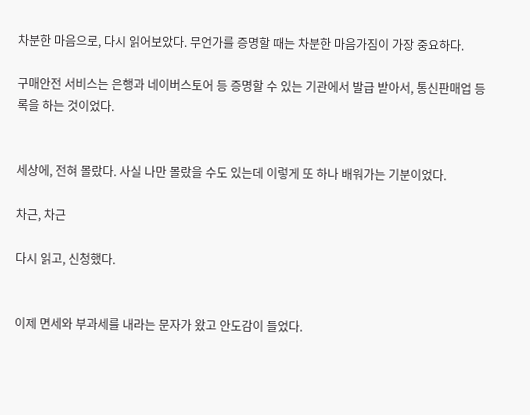차분한 마음으로, 다시 읽어보았다. 무언가를 증명할 때는 차분한 마음가짐이 가장 중요하다.

구매안전 서비스는 은행과 네이버스토어 등 증명할 수 있는 기관에서 발급 받아서, 통신판매업 등록을 하는 것이었다.


세상에, 전혀 몰랐다. 사실 나만 몰랐을 수도 있는데 이렇게 또 하나 배워가는 기분이었다.

차근, 차근

다시 읽고, 신청했다.


이제 면세와 부과세를 내라는 문자가 왔고 안도감이 들었다.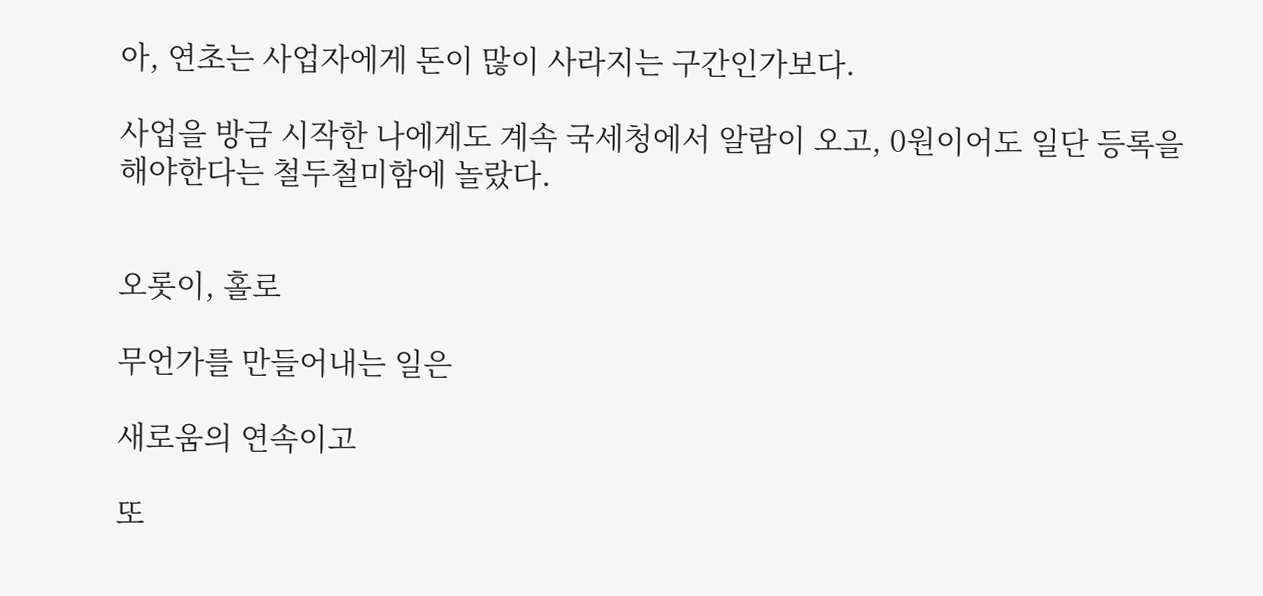아, 연초는 사업자에게 돈이 많이 사라지는 구간인가보다.

사업을 방금 시작한 나에게도 계속 국세청에서 알람이 오고, 0원이어도 일단 등록을 해야한다는 철두철미함에 놀랐다.


오롯이, 홀로

무언가를 만들어내는 일은

새로움의 연속이고

또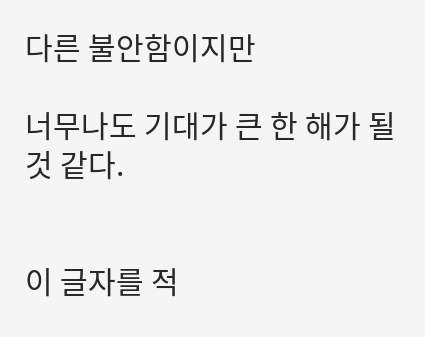다른 불안함이지만

너무나도 기대가 큰 한 해가 될 것 같다.


이 글자를 적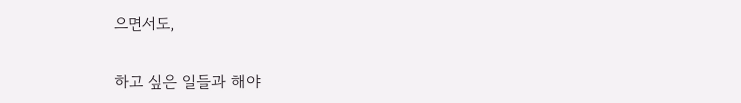으면서도,

하고 싶은 일들과 해야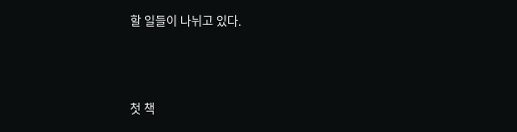할 일들이 나뉘고 있다.



첫 책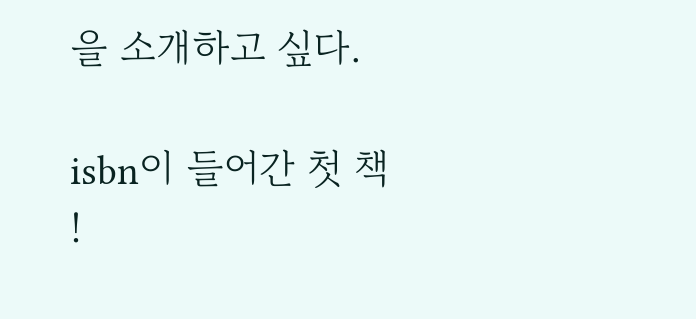을 소개하고 싶다.

isbn이 들어간 첫 책 !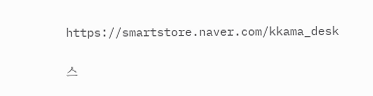https://smartstore.naver.com/kkama_desk

스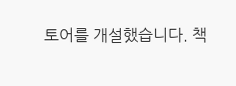토어를 개설했습니다. 책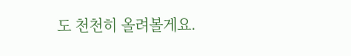도 천천히 올려볼게요.